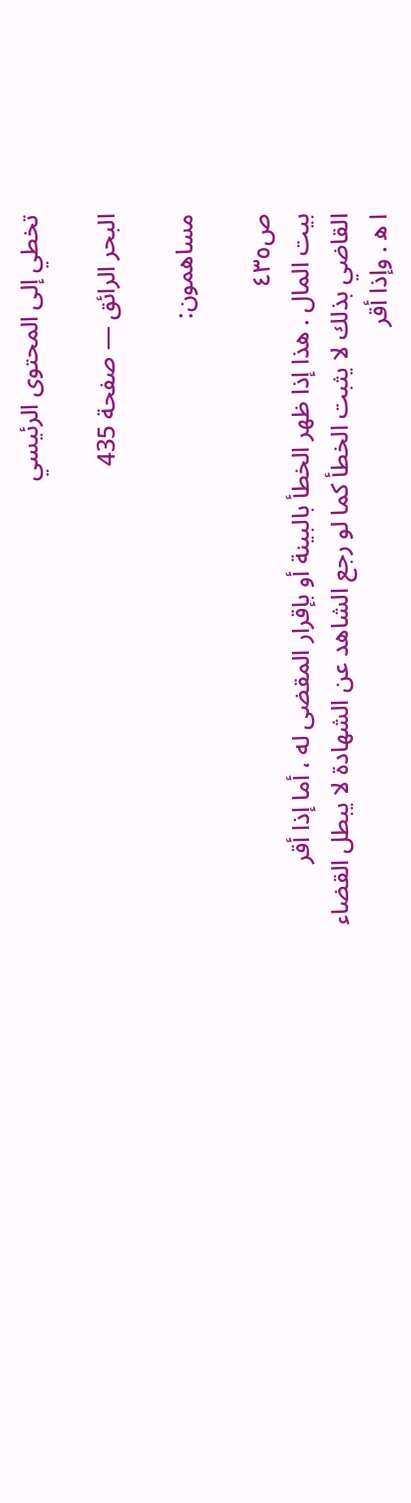تخطي إلى المحتوى الرئيسي

البحر الرائق — صفحة 435

مساهمون:

ص٤٣٥
بيت المال . هذا إذا ظهر الخطأ بالبينة أو بإقرار المقضى له ، أما إذا أقر القاضي بذلك لا يثبت الخطأ كما لو رجع الشاهد عن الشهادة لا يبطل القضاء ا ه‍ . وإذا أقر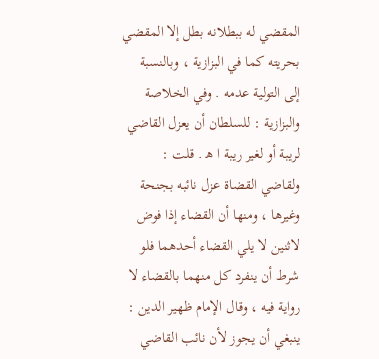المقضي له ببطلانه بطل إلا المقضي بحريته كما في البزازية ، وبالنسبة إلى التولية عدمه . وفي الخلاصة والبزازية : للسلطان أن يعزل القاضي لريبة أو لغير ريبة ا ه‍ . قلت : ولقاضي القضاة عزل نائبه بجنحة وغيرها ، ومنها أن القضاء إذا فوض لاثنين لا يلي القضاء أحدهما فلو شرط أن ينفرد كل منهما بالقضاء لا رواية فيه ، وقال الإمام ظهير الدين : ينبغي أن يجوز لأن نائب القاضي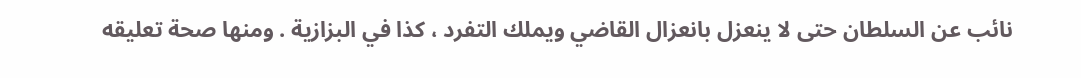نائب عن السلطان حتى لا ينعزل بانعزال القاضي ويملك التفرد ، كذا في البزازية . ومنها صحة تعليقه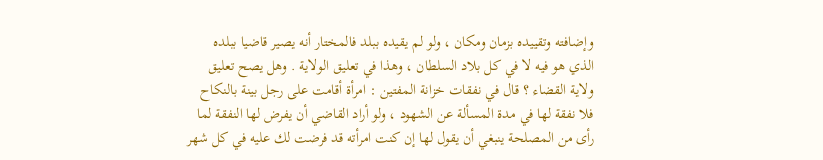وإضافته وتقييده بزمان ومكان ، ولو لم يقيده ببلد فالمختار أنه يصير قاضيا ببلده الذي هو فيه لا في كل بلاد السلطان ، وهذا في تعليق الولاية . وهل يصح تعليق ولاية القضاء ؟ قال في نفقات خزانة المفتين : امرأة أقامت على رجل بينة بالنكاح فلا نفقة لها في مدة المسألة عن الشهود ، ولو أراد القاضي أن يفرض لها النفقة لما رأى من المصلحة ينبغي أن يقول لها إن كنت امرأته قد فرضت لك عليه في كل شهر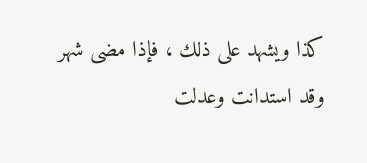كذا ويشهد على ذلك ، فإذا مضى شهر وقد استدانت وعدلت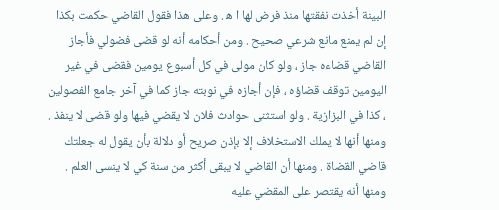البينة أخذت نفقتها منذ فرض لها ا ه‍ . وعلى هذا فقول القاضي حكمت بكذا إن لم يمنع مانع شرعي صحيح . ومن أحكامه أنه لو قضى فضولي فأجاز القاضي قضاءه جاز ، ولو كان مولى في كل أسبوع يومين فقضى في غير اليومين توقف قضاؤه ، فإن أجازه في نوبته جاز كما في آخر جامع الفصولين ، كذا في البزازية . ولو استثنى حوادث فلان لا يقضي فيها ولو قضى لا ينفذ . ومنها أنها لا يملك الاستخلاف إلا بإذن صريح أو دلالة بأن يقول له جعلتك قاضي القضاة . ومنها أن القاضي لا يبقى أكثر من سنة كي لا ينسى العلم . ومنها أنه يقتصر على المقضي عليه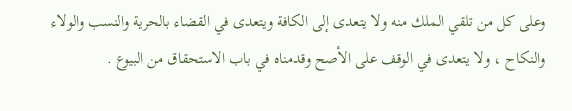وعلى كل من تلقي الملك منه ولا يتعدى إلى الكافة ويتعدى في القضاء بالحرية والنسب والولاء والنكاح ، ولا يتعدى في الوقف على الأصح وقدمناه في باب الاستحقاق من البيوع .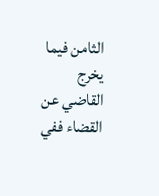الثامن فيما يخرج القاضي عن القضاء ففي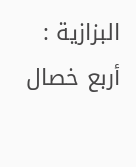البزازية : أربع خصال